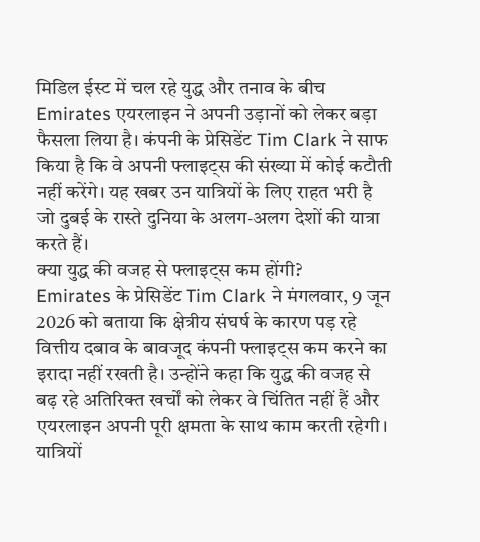मिडिल ईस्ट में चल रहे युद्ध और तनाव के बीच Emirates एयरलाइन ने अपनी उड़ानों को लेकर बड़ा फैसला लिया है। कंपनी के प्रेसिडेंट Tim Clark ने साफ किया है कि वे अपनी फ्लाइट्स की संख्या में कोई कटौती नहीं करेंगे। यह खबर उन यात्रियों के लिए राहत भरी है जो दुबई के रास्ते दुनिया के अलग-अलग देशों की यात्रा करते हैं।
क्या युद्ध की वजह से फ्लाइट्स कम होंगी?
Emirates के प्रेसिडेंट Tim Clark ने मंगलवार, 9 जून 2026 को बताया कि क्षेत्रीय संघर्ष के कारण पड़ रहे वित्तीय दबाव के बावजूद कंपनी फ्लाइट्स कम करने का इरादा नहीं रखती है। उन्होंने कहा कि युद्ध की वजह से बढ़ रहे अतिरिक्त खर्चों को लेकर वे चिंतित नहीं हैं और एयरलाइन अपनी पूरी क्षमता के साथ काम करती रहेगी।
यात्रियों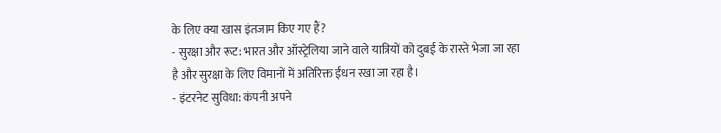के लिए क्या खास इंतजाम किए गए हैं?
- सुरक्षा और रूट: भारत और ऑस्ट्रेलिया जाने वाले यात्रियों को दुबई के रास्ते भेजा जा रहा है और सुरक्षा के लिए विमानों में अतिरिक्त ईंधन रखा जा रहा है।
- इंटरनेट सुविधा: कंपनी अपने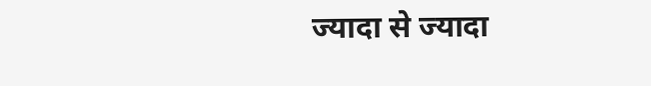ज्यादा से ज्यादा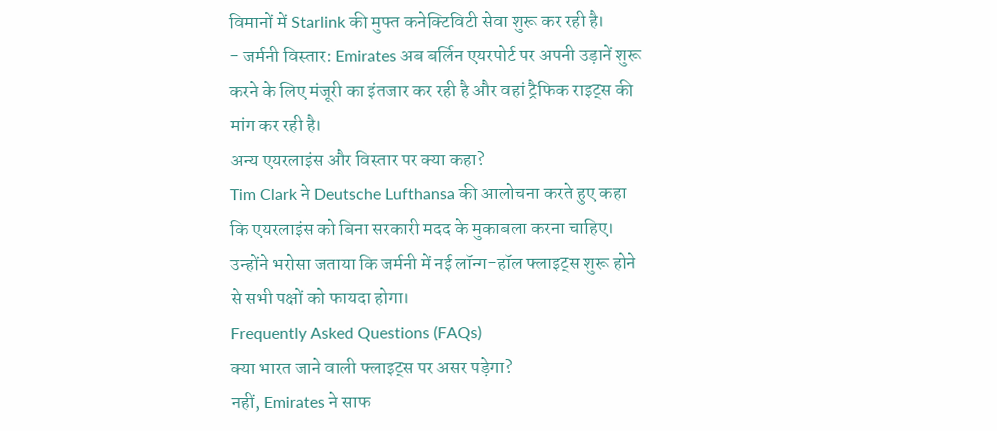विमानों में Starlink की मुफ्त कनेक्टिविटी सेवा शुरू कर रही है।
- जर्मनी विस्तार: Emirates अब बर्लिन एयरपोर्ट पर अपनी उड़ानें शुरू करने के लिए मंजूरी का इंतजार कर रही है और वहां ट्रैफिक राइट्स की मांग कर रही है।
अन्य एयरलाइंस और विस्तार पर क्या कहा?
Tim Clark ने Deutsche Lufthansa की आलोचना करते हुए कहा कि एयरलाइंस को बिना सरकारी मदद के मुकाबला करना चाहिए। उन्होंने भरोसा जताया कि जर्मनी में नई लॉन्ग-हॉल फ्लाइट्स शुरू होने से सभी पक्षों को फायदा होगा।
Frequently Asked Questions (FAQs)
क्या भारत जाने वाली फ्लाइट्स पर असर पड़ेगा?
नहीं, Emirates ने साफ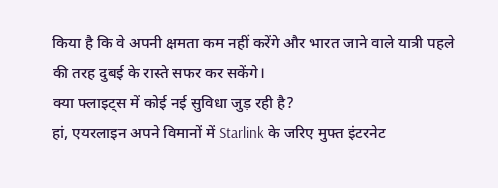किया है कि वे अपनी क्षमता कम नहीं करेंगे और भारत जाने वाले यात्री पहले की तरह दुबई के रास्ते सफर कर सकेंगे।
क्या फ्लाइट्स में कोई नई सुविधा जुड़ रही है?
हां, एयरलाइन अपने विमानों में Starlink के जरिए मुफ्त इंटरनेट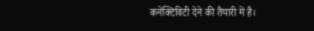कनेक्टिविटी देने की तैयारी में है।